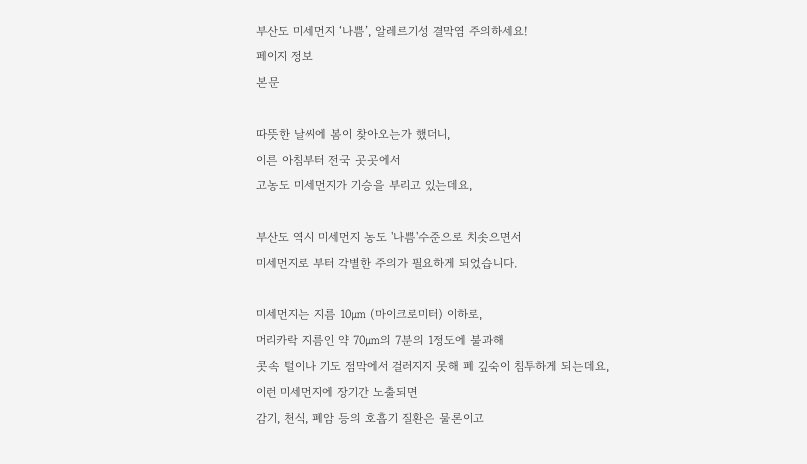부산도 미세먼지 ‘나쁨’, 알레르기성 결막염 주의하세요!
페이지 정보
본문

따뜻한 날씨에 봄이 찾아오는가 했더니,
이른 아침부터 전국 곳곳에서
고농도 미세먼지가 기승을 부리고 있는데요,

부산도 역시 미세먼지 농도 '나쁨'수준으로 치솟으면서
미세먼지로 부터 각별한 주의가 필요하게 되었습니다.

미세먼지는 지름 10㎛ (마이크로미터) 이하로,
머리카락 지름인 약 70㎛의 7분의 1정도에 불과해
콧속 털이나 기도 점막에서 걸러지지 못해 폐 깊숙이 침투하게 되는데요,
이런 미세먼지에 장기간 노출되면
감기, 천식, 폐암 등의 호흡기 질환은 물론이고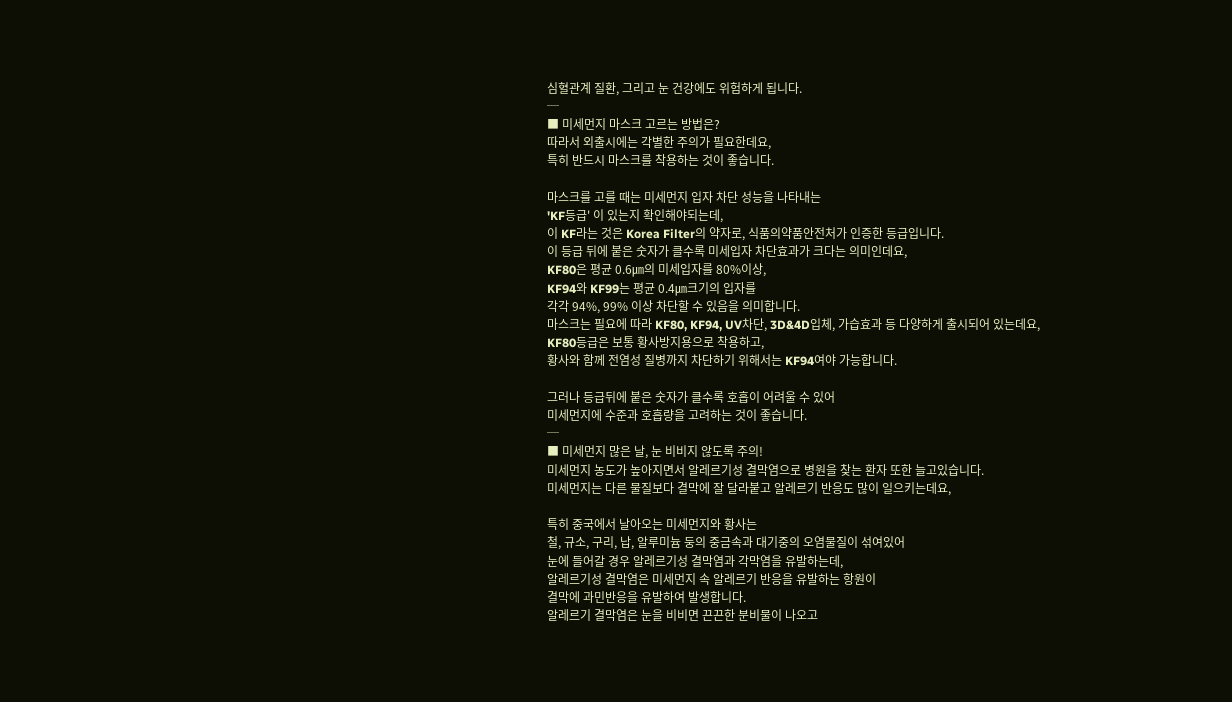심혈관계 질환, 그리고 눈 건강에도 위험하게 됩니다.
─
■ 미세먼지 마스크 고르는 방법은?
따라서 외출시에는 각별한 주의가 필요한데요,
특히 반드시 마스크를 착용하는 것이 좋습니다.

마스크를 고를 때는 미세먼지 입자 차단 성능을 나타내는
'KF등급' 이 있는지 확인해야되는데,
이 KF라는 것은 Korea Filter의 약자로, 식품의약품안전처가 인증한 등급입니다.
이 등급 뒤에 붙은 숫자가 클수록 미세입자 차단효과가 크다는 의미인데요,
KF80은 평균 0.6㎛의 미세입자를 80%이상,
KF94와 KF99는 평균 0.4㎛크기의 입자를
각각 94%, 99% 이상 차단할 수 있음을 의미합니다.
마스크는 필요에 따라 KF80, KF94, UV차단, 3D&4D입체, 가습효과 등 다양하게 출시되어 있는데요,
KF80등급은 보통 황사방지용으로 착용하고,
황사와 함께 전염성 질병까지 차단하기 위해서는 KF94여야 가능합니다.

그러나 등급뒤에 붙은 숫자가 클수록 호흡이 어려울 수 있어
미세먼지에 수준과 호흡량을 고려하는 것이 좋습니다.
─
■ 미세먼지 많은 날, 눈 비비지 않도록 주의!
미세먼지 농도가 높아지면서 알레르기성 결막염으로 병원을 찾는 환자 또한 늘고있습니다.
미세먼지는 다른 물질보다 결막에 잘 달라붙고 알레르기 반응도 많이 일으키는데요,

특히 중국에서 날아오는 미세먼지와 황사는
철, 규소, 구리, 납, 알루미늄 둥의 중금속과 대기중의 오염물질이 섞여있어
눈에 들어갈 경우 알레르기성 결막염과 각막염을 유발하는데,
알레르기성 결막염은 미세먼지 속 알레르기 반응을 유발하는 항원이
결막에 과민반응을 유발하여 발생합니다.
알레르기 결막염은 눈을 비비면 끈끈한 분비물이 나오고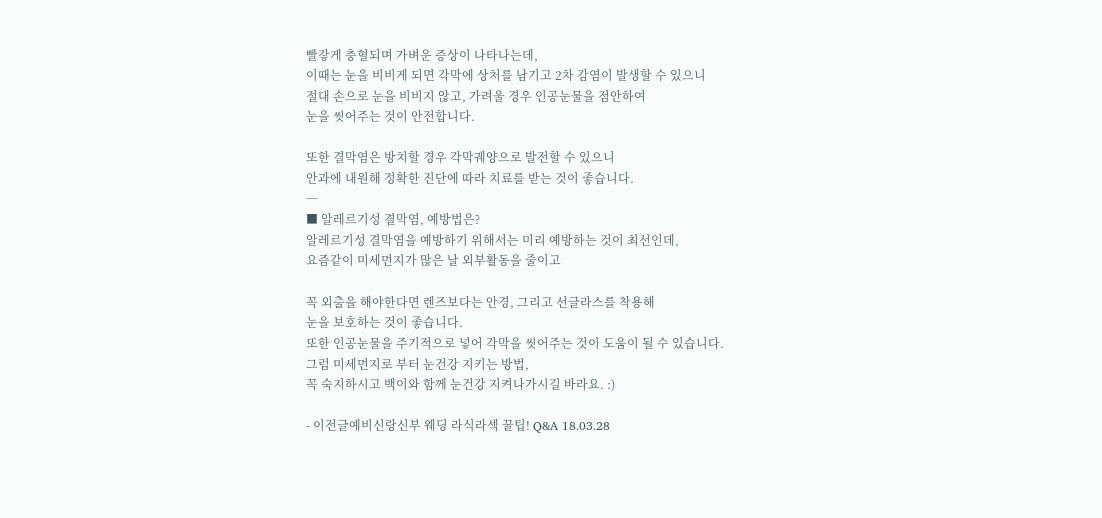빨갛게 충혈되며 가벼운 증상이 나타나는데,
이때는 눈을 비비게 되면 각막에 상처를 남기고 2차 감염이 발생할 수 있으니
절대 손으로 눈을 비비지 않고, 가려울 경우 인공눈물을 점안하여
눈을 씻어주는 것이 안전합니다.

또한 결막염은 방치할 경우 각막궤양으로 발전할 수 있으니
안과에 내원해 정확한 진단에 따라 치료를 받는 것이 좋습니다.
─
■ 알레르기성 결막염, 예방법은?
알레르기성 결막염을 예방하기 위해서는 미리 예방하는 것이 최선인데,
요즘같이 미세먼지가 많은 날 외부활동을 줄이고

꼭 외출을 해야한다면 렌즈보다는 안경, 그리고 선글라스를 착용해
눈을 보호하는 것이 좋습니다.
또한 인공눈물을 주기적으로 넣어 각막을 씻어주는 것이 도움이 될 수 있습니다.
그럼 미세먼지로 부터 눈건강 지키는 방법,
꼭 숙지하시고 백이와 함께 눈건강 지켜나가시길 바라요. :)

- 이전글예비신랑신부 웨딩 라식라섹 꿀팁! Q&A 18.03.28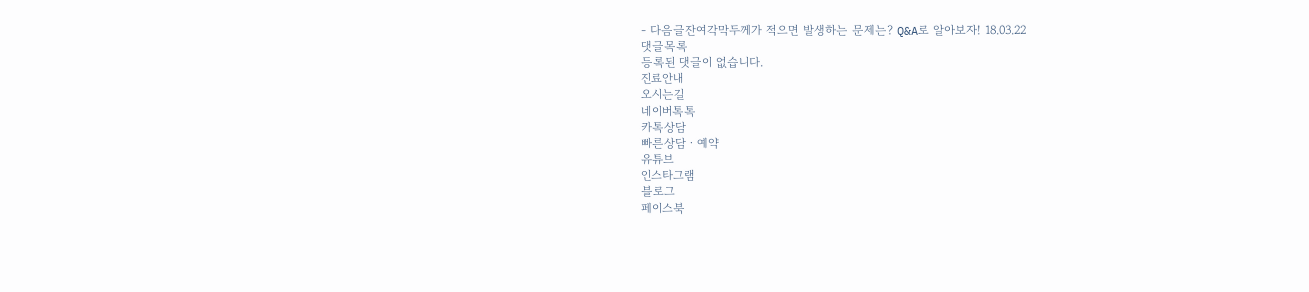- 다음글잔여각막두께가 적으면 발생하는 문제는? Q&A로 알아보자! 18.03.22
댓글목록
등록된 댓글이 없습니다.
진료안내
오시는길
네이버톡톡
카톡상담
빠른상담ㆍ예약
유튜브
인스타그램
블로그
페이스북